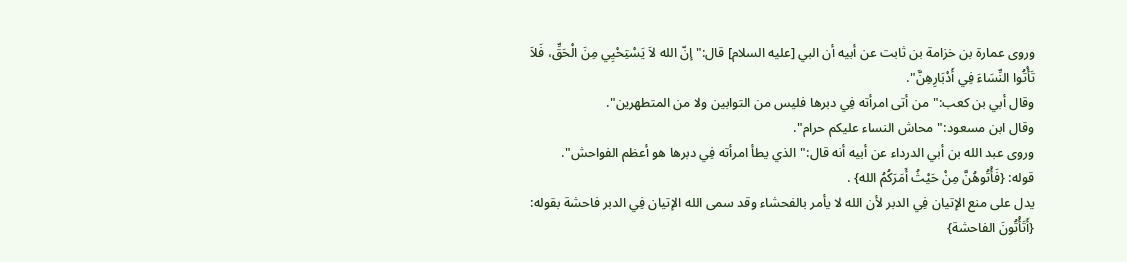وروى عمارة بن خزامة بن ثابت عن أبيه أن البي [عليه السلام] قال:"إنّ الله لاَ يَسْتِحْيِي مِنَ الْحَقِّ، فَلاَ تَأْتُوا النِّسَاءَ فِي أَدْبَارِهِنَّ".
وقال أبي بن كعب:"من أتى امرأته فِي دبرها فليس من التوابين ولا من المتطهرين".
وقال ابن مسعود:"محاش النساء عليكم حرام".
وروى عبد الله بن أبي الدرداء عن أبيه أنه قال:"الذي يطأ امرأته فِي دبرها هو أعظم الفواحش".
قوله: {فَأْتُوهُنَّ مِنْ حَيْثُ أَمَرَكُمُ الله} .
يدل على منع الإتيان فِي الدبر لأن الله لا يأمر بالفحشاء وقد سمى الله الإتيان فِي الدبر فاحشة بقوله: {أَتَأْتُونَ الفاحشة}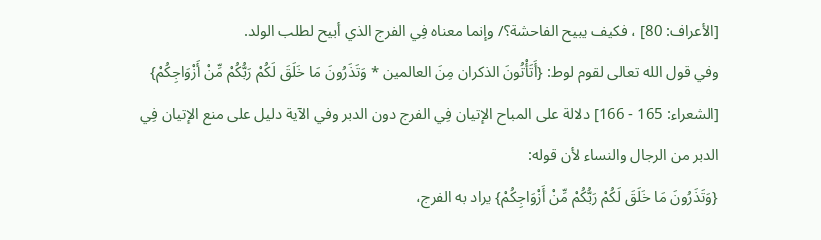[الأعراف: 80] ، فكيف يبيح الفاحشة؟/ وإنما معناه فِي الفرج الذي أبيح لطلب الولد.
وفي قول الله تعالى لقوم لوط: {أَتَأْتُونَ الذكران مِنَ العالمين * وَتَذَرُونَ مَا خَلَقَ لَكُمْ رَبُّكُمْ مِّنْ أَزْوَاجِكُمْ} [الشعراء: 165 - 166] دلالة على المباح الإتيان فِي الفرج دون الدبر وفي الآية دليل على منع الإتيان فِي الدبر من الرجال والنساء لأن قوله:
{وَتَذَرُونَ مَا خَلَقَ لَكُمْ رَبُّكُمْ مِّنْ أَزْوَاجِكُمْ} يراد به الفرج،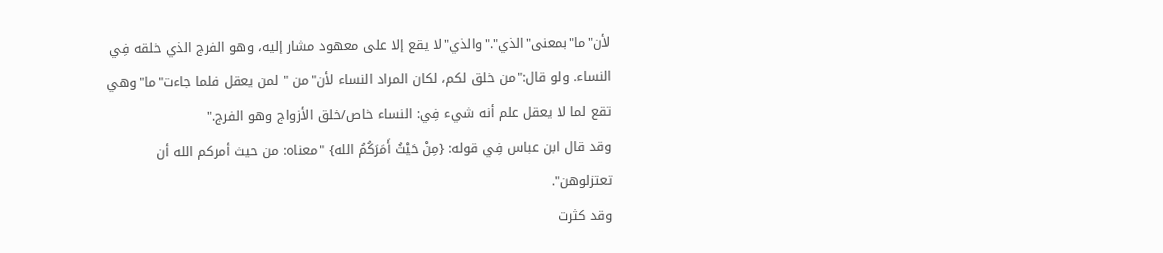لأن"ما"بمعنى"الذي"."والذي"لا يقع إلا على معهود مشار إليه، وهو الفرج الذي خلقه فِي النساء. ولو قال:"من خلق لكم، لكان المراد النساء لأن"من " لمن يعقل فلما جاءت"ما"وهي تقع لما لا يعقل علم أنه شيء فِي: النساء خاص/خلق الأزواج وهو الفرج."
وقد قال ابن عباس فِي قوله: {مِنْ حَيْثُ أَمَرَكُمُ الله} "معناه: من حيث أمركم الله أن تعتزلوهن".
وقد كثرت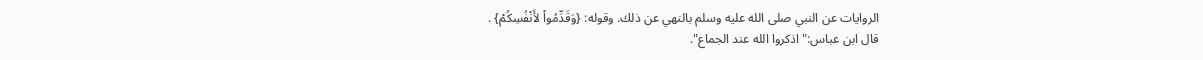الروايات عن النبي صلى الله عليه وسلم بالنهي عن ذلك. وقوله: {وَقَدِّمُواْ لأَنْفُسِكُمْ} .
قال ابن عباس:"اذكروا الله عند الجماع".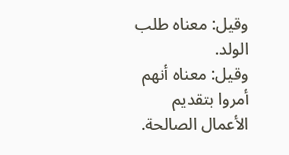وقيل: معناه طلب الولد.
وقيل: معناه أنهم أمروا بتقديم الأعمال الصالحة.